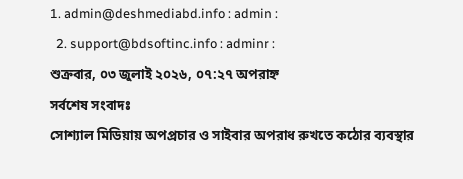1. admin@deshmediabd.info : admin :
  2. support@bdsoftinc.info : adminr :
শুক্রবার, ০৩ জুলাই ২০২৬, ০৭:২৭ অপরাহ্ন
সর্বশেষ সংবাদঃ
সোশ্যাল মিডিয়ায় অপপ্রচার ও সাইবার অপরাধ রুখতে কঠোর ব্যবস্থার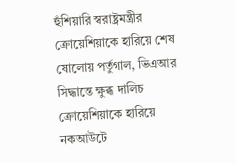হুঁশিয়ারি স্বরাষ্ট্রমন্ত্রীর ক্রোয়েশিয়াকে হারিয়ে শেষ ষোলোয় পর্তুগাল, ভিএআর সিদ্ধান্তে ক্ষুব্ধ দালিচ ক্রোয়েশিয়াকে হারিয়ে নকআউটে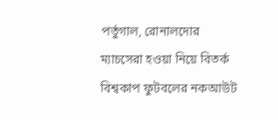পর্তুগাল, রোনালদোর ম্যাচসেরা হওয়া নিয়ে বিতর্ক বিশ্বকাপ ফুটবলের নকআউট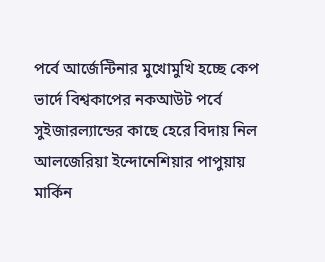পর্বে আর্জেন্টিনার মুখোমুখি হচ্ছে কেপ ভার্দে বিশ্বকাপের নকআউট পর্বে সুইজারল্যান্ডের কাছে হেরে বিদায় নিল আলজেরিয়া ইন্দোনেশিয়ার পাপুয়ায় মার্কিন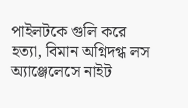পাইলটকে গুলি করে হত্যা, বিমান অগ্নিদগ্ধ লস অ্যাঞ্জেলেসে নাইট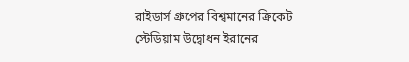রাইডার্স গ্রুপের বিশ্বমানের ক্রিকেট স্টেডিয়াম উদ্বোধন ইরানের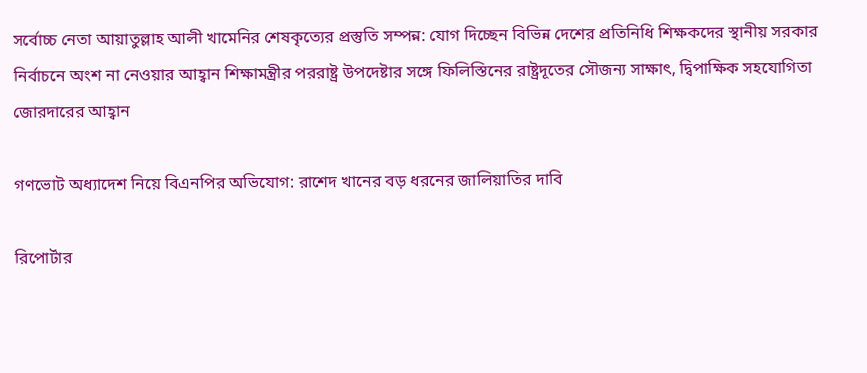সর্বোচ্চ নেতা আয়াতুল্লাহ আলী খামেনির শেষকৃত্যের প্রস্তুতি সম্পন্ন: যোগ দিচ্ছেন বিভিন্ন দেশের প্রতিনিধি শিক্ষকদের স্থানীয় সরকার নির্বাচনে অংশ না নেওয়ার আহ্বান শিক্ষামন্ত্রীর পররাষ্ট্র উপদেষ্টার সঙ্গে ফিলিস্তিনের রাষ্ট্রদূতের সৌজন্য সাক্ষাৎ, দ্বিপাক্ষিক সহযোগিতা জোরদারের আহ্বান

গণভোট অধ্যাদেশ নিয়ে বিএনপির অভিযোগ: রাশেদ খানের বড় ধরনের জালিয়াতির দাবি

রিপোর্টার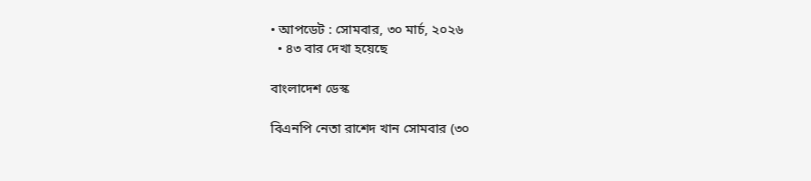• আপডেট : সোমবার, ৩০ মার্চ, ২০২৬
  • ৪৩ বার দেখা হয়েছে

বাংলাদেশ ডেস্ক

বিএনপি নেতা রাশেদ খান সোমবার (৩০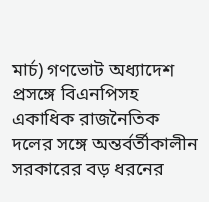মার্চ) গণভোট অধ্যাদেশ প্রসঙ্গে বিএনপিসহ একাধিক রাজনৈতিক দলের সঙ্গে অন্তর্বর্তীকালীন সরকারের বড় ধরনের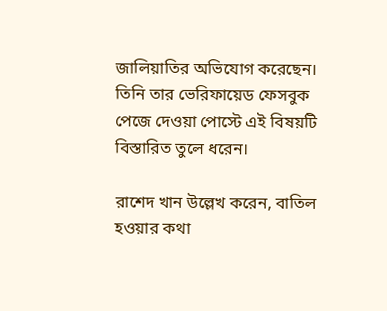জালিয়াতির অভিযোগ করেছেন। তিনি তার ভেরিফায়েড ফেসবুক পেজে দেওয়া পোস্টে এই বিষয়টি বিস্তারিত তুলে ধরেন।

রাশেদ খান উল্লেখ করেন, বাতিল হওয়ার কথা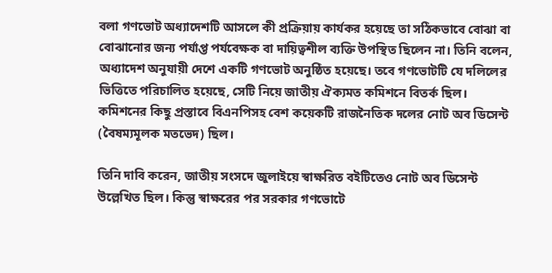বলা গণভোট অধ্যাদেশটি আসলে কী প্রক্রিয়ায় কার্যকর হয়েছে তা সঠিকভাবে বোঝা বা বোঝানোর জন্য পর্যাপ্ত পর্যবেক্ষক বা দায়িত্বশীল ব্যক্তি উপস্থিত ছিলেন না। তিনি বলেন, অধ্যাদেশ অনুযায়ী দেশে একটি গণভোট অনুষ্ঠিত হয়েছে। তবে গণভোটটি যে দলিলের ভিত্তিতে পরিচালিত হয়েছে, সেটি নিয়ে জাতীয় ঐক্যমত কমিশনে বিতর্ক ছিল। কমিশনের কিছু প্রস্তাবে বিএনপিসহ বেশ কয়েকটি রাজনৈতিক দলের নোট অব ডিসেন্ট (বৈষম্যমূলক মতভেদ) ছিল।

তিনি দাবি করেন, জাতীয় সংসদে জুলাইয়ে স্বাক্ষরিত বইটিতেও নোট অব ডিসেন্ট উল্লেখিত ছিল। কিন্তু স্বাক্ষরের পর সরকার গণভোটে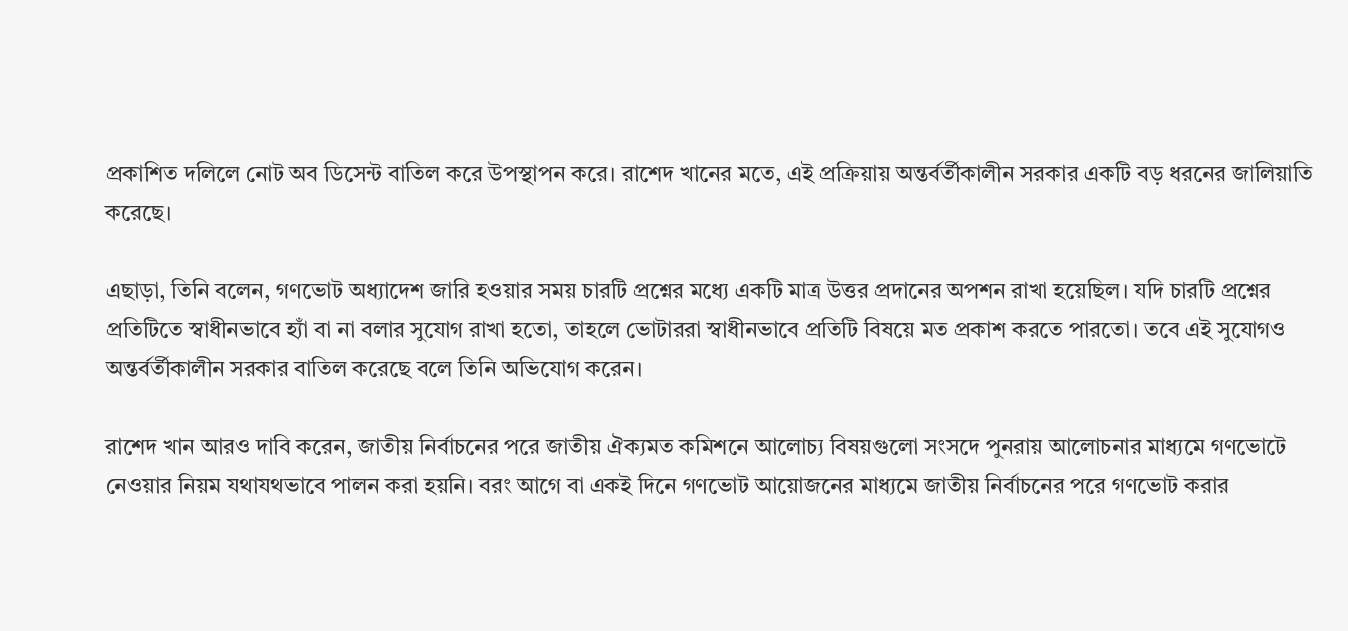প্রকাশিত দলিলে নোট অব ডিসেন্ট বাতিল করে উপস্থাপন করে। রাশেদ খানের মতে, এই প্রক্রিয়ায় অন্তর্বর্তীকালীন সরকার একটি বড় ধরনের জালিয়াতি করেছে।

এছাড়া, তিনি বলেন, গণভোট অধ্যাদেশ জারি হওয়ার সময় চারটি প্রশ্নের মধ্যে একটি মাত্র উত্তর প্রদানের অপশন রাখা হয়েছিল। যদি চারটি প্রশ্নের প্রতিটিতে স্বাধীনভাবে হ্যাঁ বা না বলার সুযোগ রাখা হতো, তাহলে ভোটাররা স্বাধীনভাবে প্রতিটি বিষয়ে মত প্রকাশ করতে পারতো। তবে এই সুযোগও অন্তর্বর্তীকালীন সরকার বাতিল করেছে বলে তিনি অভিযোগ করেন।

রাশেদ খান আরও দাবি করেন, জাতীয় নির্বাচনের পরে জাতীয় ঐক্যমত কমিশনে আলোচ্য বিষয়গুলো সংসদে পুনরায় আলোচনার মাধ্যমে গণভোটে নেওয়ার নিয়ম যথাযথভাবে পালন করা হয়নি। বরং আগে বা একই দিনে গণভোট আয়োজনের মাধ্যমে জাতীয় নির্বাচনের পরে গণভোট করার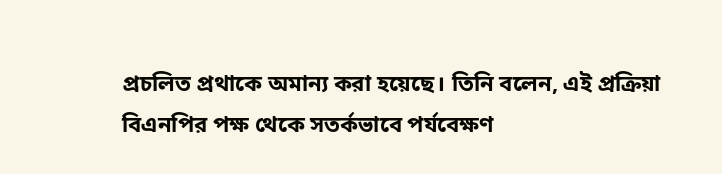প্রচলিত প্রথাকে অমান্য করা হয়েছে। তিনি বলেন, এই প্রক্রিয়া বিএনপির পক্ষ থেকে সতর্কভাবে পর্যবেক্ষণ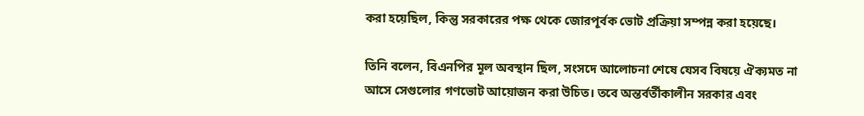করা হয়েছিল, কিন্তু সরকারের পক্ষ থেকে জোরপূর্বক ভোট প্রক্রিয়া সম্পন্ন করা হয়েছে।

তিনি বলেন, বিএনপির মূল অবস্থান ছিল, সংসদে আলোচনা শেষে যেসব বিষয়ে ঐক্যমত না আসে সেগুলোর গণভোট আয়োজন করা উচিত। তবে অন্তর্বর্তীকালীন সরকার এবং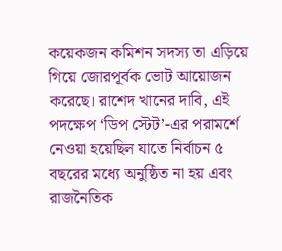কয়েকজন কমিশন সদস্য তা এড়িয়ে গিয়ে জোরপূর্বক ভোট আয়োজন করেছে। রাশেদ খানের দাবি, এই পদক্ষেপ ‘ডিপ স্টেট’-এর পরামর্শে নেওয়া হয়েছিল যাতে নির্বাচন ৫ বছরের মধ্যে অনুষ্ঠিত না হয় এবং রাজনৈতিক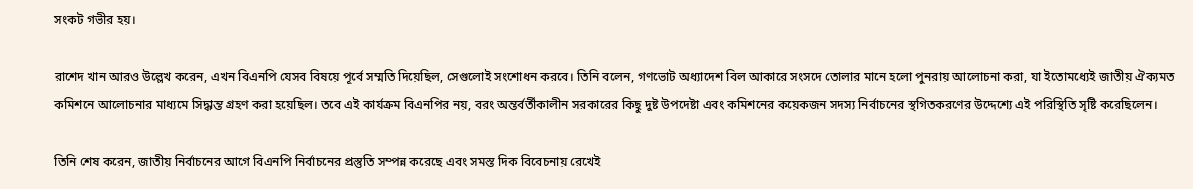সংকট গভীর হয়।

রাশেদ খান আরও উল্লেখ করেন, এখন বিএনপি যেসব বিষয়ে পূর্বে সম্মতি দিয়েছিল, সেগুলোই সংশোধন করবে। তিনি বলেন, গণভোট অধ্যাদেশ বিল আকারে সংসদে তোলার মানে হলো পুনরায় আলোচনা করা, যা ইতোমধ্যেই জাতীয় ঐক্যমত কমিশনে আলোচনার মাধ্যমে সিদ্ধান্ত গ্রহণ করা হয়েছিল। তবে এই কার্যক্রম বিএনপির নয়, বরং অন্তর্বর্তীকালীন সরকারের কিছু দুষ্ট উপদেষ্টা এবং কমিশনের কয়েকজন সদস্য নির্বাচনের স্থগিতকরণের উদ্দেশ্যে এই পরিস্থিতি সৃষ্টি করেছিলেন।

তিনি শেষ করেন, জাতীয় নির্বাচনের আগে বিএনপি নির্বাচনের প্রস্তুতি সম্পন্ন করেছে এবং সমস্ত দিক বিবেচনায় রেখেই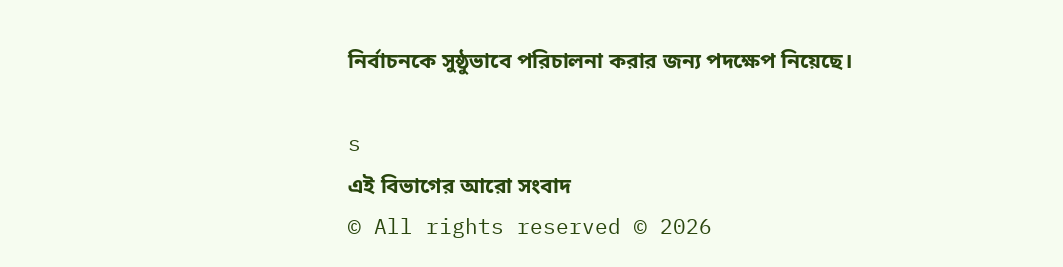নির্বাচনকে সুষ্ঠুভাবে পরিচালনা করার জন্য পদক্ষেপ নিয়েছে।

s
এই বিভাগের আরো সংবাদ
© All rights reserved © 2026